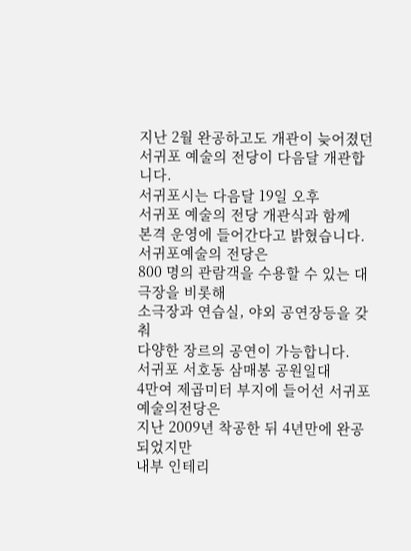지난 2월 완공하고도 개관이 늦어졌던
서귀포 예술의 전당이 다음달 개관합니다.
서귀포시는 다음달 19일 오후
서귀포 예술의 전당 개관식과 함께
본격 운영에 들어간다고 밝혔습니다.
서귀포예술의 전당은
800 명의 관람객을 수용할 수 있는 대극장을 비롯해
소극장과 연습실, 야외 공연장등을 갖춰
다양한 장르의 공연이 가능합니다.
서귀포 서호동 삼매봉 공원일대
4만여 제곱미터 부지에 들어선 서귀포예술의전당은
지난 2009년 착공한 뒤 4년만에 완공되었지만
내부 인테리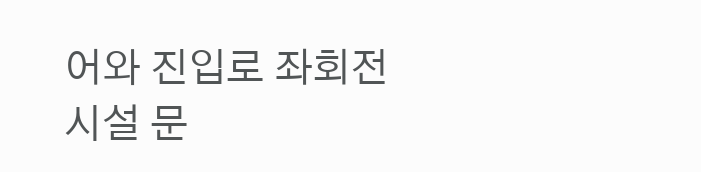어와 진입로 좌회전 시설 문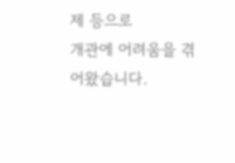제 등으로
개관에 어려움을 겪어왔습니다.